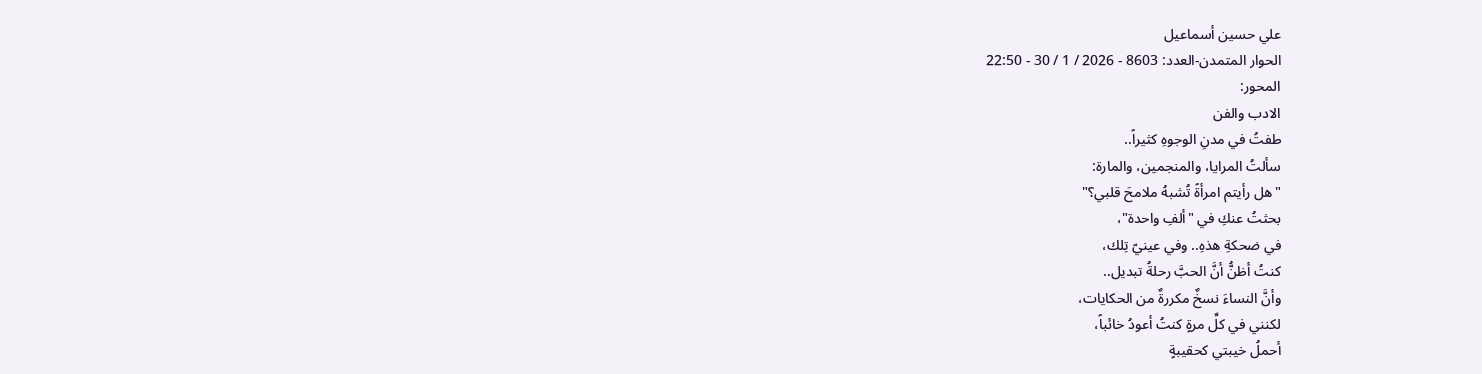علي حسين أسماعيل
الحوار المتمدن-العدد: 8603 - 2026 / 1 / 30 - 22:50
المحور:
الادب والفن
طفتُ في مدنِ الوجوهِ كثيراً..
سألتُ المرايا، والمنجمين، والمارة:
"هل رأيتم امرأةً تُشبهُ ملامحَ قلبي؟"
بحثتُ عنكِ في "ألفِ واحدة"،
في ضحكةِ هذهِ.. وفي عينيّ تِلك،
كنتُ أظنُّ أنَّ الحبَّ رحلةُ تبديل..
وأنَّ النساءَ نسخٌ مكررةٌ من الحكايات،
لكنني في كلِّ مرةٍ كنتُ أعودُ خائباً،
أحملُ خيبتي كحقيبةٍ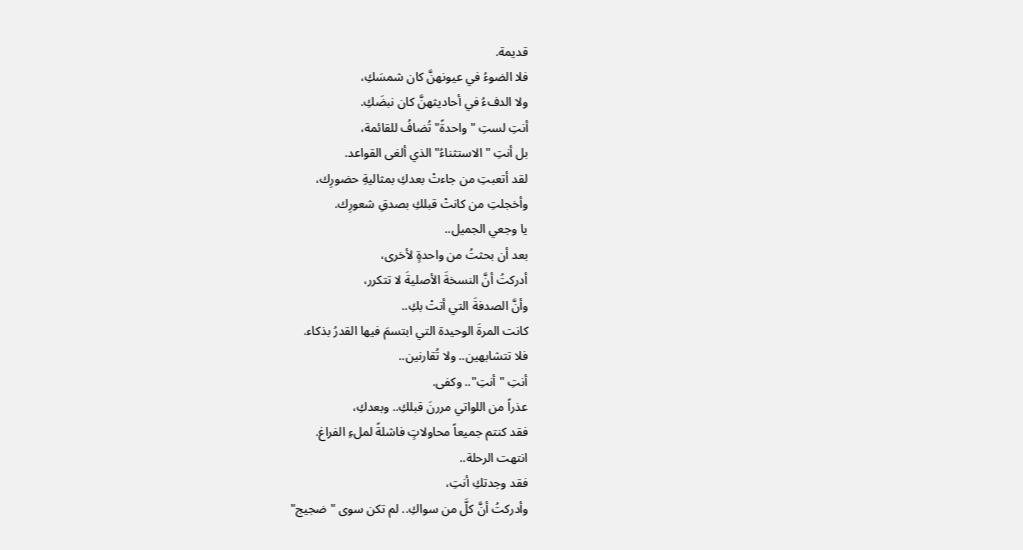قديمة.
فلا الضوءُ في عيونهنَّ كان شمسَكِ،
ولا الدفءُ في أحاديثهنَّ كان نبضَكِ.
أنتِ لستِ "واحدةً" تُضافُ للقائمة،
بل أنتِ "الاستثناءُ" الذي ألغى القواعد.
لقد أتعبتِ من جاءتْ بعدكِ بمثاليةِ حضورِك،
وأخجلتِ من كانتْ قبلكِ بصدقِ شعورِك.
يا وجعي الجميل..
بعد أن بحثتُ من واحدةٍ لأخرى،
أدركتُ أنَّ النسخةَ الأصليةَ لا تتكرر،
وأنَّ الصدفةَ التي أتتْ بكِ..
كانت المرةَ الوحيدة التي ابتسمَ فيها القدرُ بذكاء.
فلا تتشابهين.. ولا تُقارنين..
أنتِ "أنتِ".. وكفى.
عذراً من اللواتي مررنَ قبلكِ.. وبعدكِ،
فقد كنتم جميعاً محاولاتٍ فاشلةً لملءِ الفراغ.
انتهت الرحلة..
فقد وجدتكِ أنتِ،
وأدركتُ أنَّ كلَّ من سواكِ.. لم تكن سوى "ضجيج"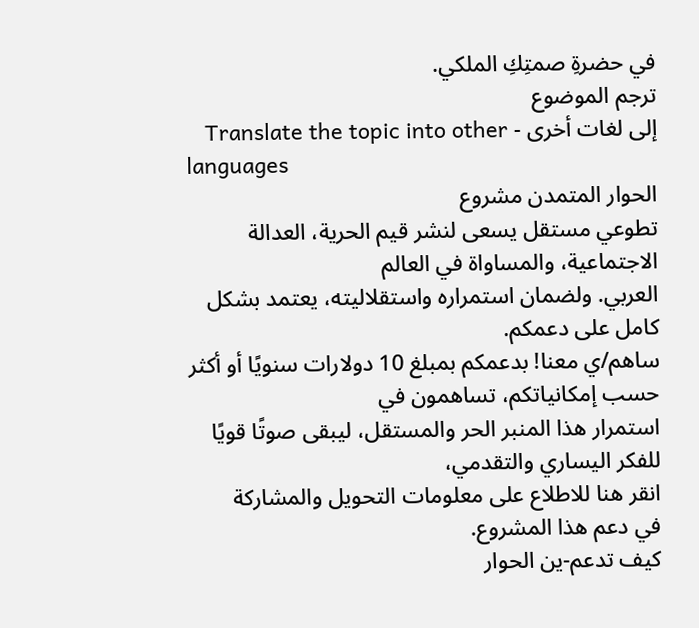في حضرةِ صمتِكِ الملكي.
ترجم الموضوع
إلى لغات أخرى - Translate the topic into other
languages
الحوار المتمدن مشروع
تطوعي مستقل يسعى لنشر قيم الحرية، العدالة الاجتماعية، والمساواة في العالم
العربي. ولضمان استمراره واستقلاليته، يعتمد بشكل كامل على دعمكم.
ساهم/ي معنا! بدعمكم بمبلغ 10 دولارات سنويًا أو أكثر حسب إمكانياتكم، تساهمون في
استمرار هذا المنبر الحر والمستقل، ليبقى صوتًا قويًا للفكر اليساري والتقدمي،
انقر هنا للاطلاع على معلومات التحويل والمشاركة
في دعم هذا المشروع.
كيف تدعم-ين الحوار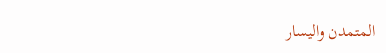المتمدن واليسار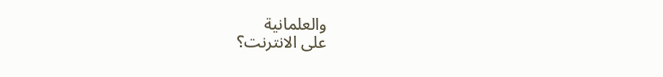والعلمانية
على الانترنت؟